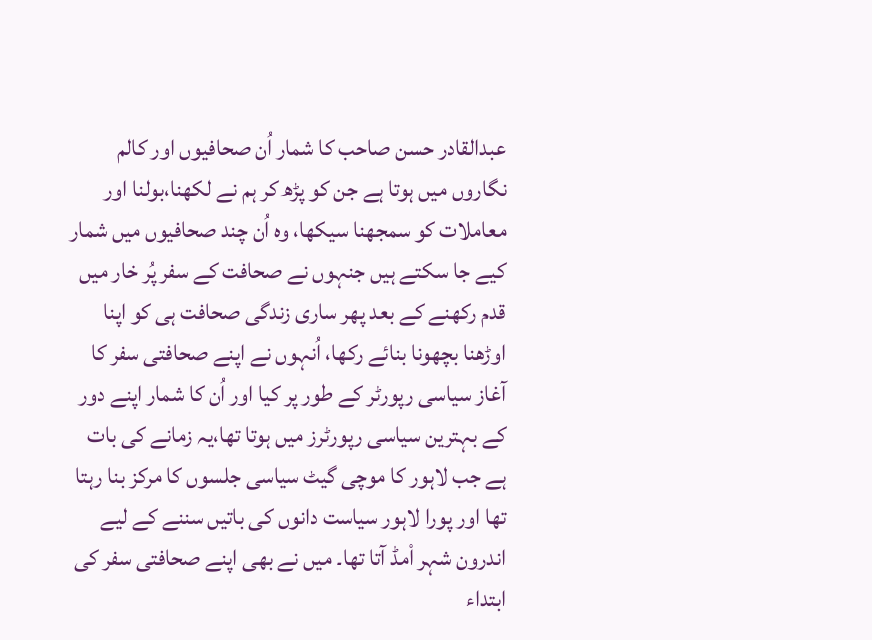عبدالقادر حسن صاحب کا شمار اُن صحافیوں اور کالم نگاروں میں ہوتا ہے جن کو پڑھ کر ہم نے لکھنا،بولنا اور معاملات کو سمجھنا سیکھا، وہ اُن چند صحافیوں میں شمار کیے جا سکتے ہیں جنہوں نے صحافت کے سفر پُر خار میں قدم رکھنے کے بعد پھر ساری زندگی صحافت ہی کو اپنا اوڑھنا بچھونا بنائے رکھا، اُنہوں نے اپنے صحافتی سفر کا آغاز سیاسی رپورٹر کے طور پر کیا اور اُن کا شمار اپنے دور کے بہترین سیاسی رپورٹرز میں ہوتا تھا،یہ زمانے کی بات ہے جب لاہور کا موچی گیٹ سیاسی جلسوں کا مرکز بنا رہتا تھا اور پورا لاہور سیاست دانوں کی باتیں سننے کے لیے اندرون شہر اْمڈ آتا تھا۔ میں نے بھی اپنے صحافتی سفر کی ابتداء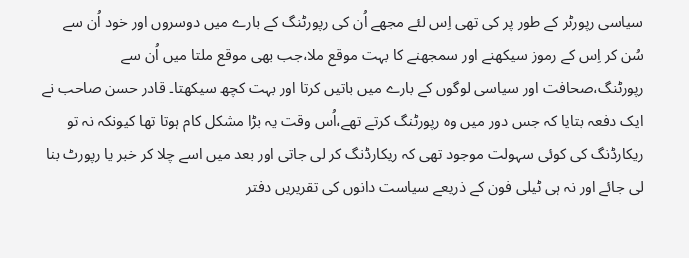سیاسی رپورٹر کے طور پر کی تھی اِس لئے مجھے اُن کی رپورٹنگ کے بارے میں دوسروں اور خود اُن سے سُن کر اِس کے رموز سیکھنے اور سمجھنے کا بہت موقع ملا،جب بھی موقع ملتا میں اُن سے رپورٹنگ،صحافت اور سیاسی لوگوں کے بارے میں باتیں کرتا اور بہت کچھ سیکھتا۔ قادر حسن صاحب نے ایک دفعہ بتایا کہ جس دور میں وہ رپورٹنگ کرتے تھے،اُس وقت یہ بڑا مشکل کام ہوتا تھا کیونکہ نہ تو ریکارڈنگ کی کوئی سہولت موجود تھی کہ ریکارڈنگ کر لی جاتی اور بعد میں اسے چلا کر خبر یا رپورٹ بنا لی جائے اور نہ ہی ٹیلی فون کے ذریعے سیاست دانوں کی تقریریں دفتر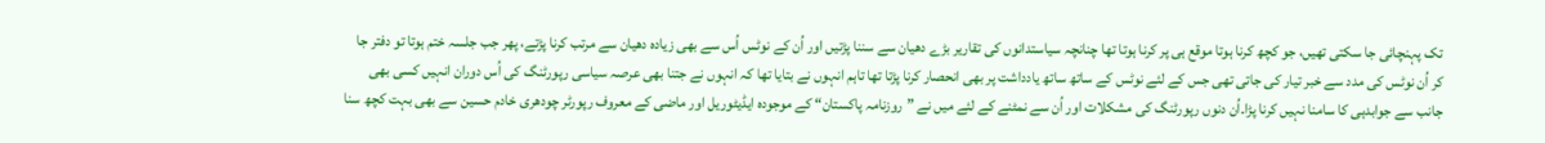تک پہنچائی جا سکتی تھیں، جو کچھ کرنا ہوتا موقع ہی پر کرنا ہوتا تھا چنانچہ سیاستدانوں کی تقاریر بڑے دھیان سے سننا پڑتیں اور اُن کے نوٹس اُس سے بھی زیادہ دھیان سے مرتب کرنا پڑتے، پھر جب جلسہ ختم ہوتا تو دفتر جا کر اُن نوٹس کی مدد سے خبر تیار کی جاتی تھی جس کے لئے نوٹس کے ساتھ ساتھ یادداشت پر بھی انحصار کرنا پڑتا تھا تاہم انہوں نے بتایا تھا کہ انہوں نے جتنا بھی عرصہ سیاسی رپورٹنگ کی اُس دوران انہیں کسی بھی جانب سے جوابدہی کا سامنا نہیں کرنا پڑا۔اُن دنوں رپورٹنگ کی مشکلات اور اُن سے نمٹنے کے لئے میں نے ”روزنامہ پاکستان“ کے موجودہ ایڈیٹوریل اور ماضی کے معروف رپورٹر چودھری خادم حسین سے بھی بہت کچھ سنا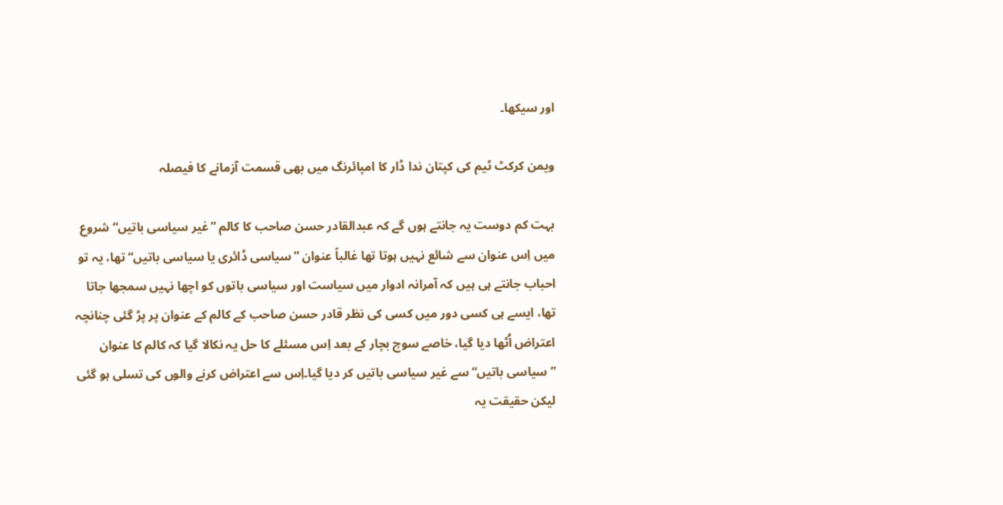اور سیکھا۔

ویمن کرکٹ ٹیم کی کپتان ندا ڈار کا امپائرنگ میں بھی قسمت آزمانے کا فیصلہ

بہت کم دوست یہ جانتے ہوں گے کہ عبدالقادر حسن صاحب کا کالم ”غیر سیاسی باتیں“ شروع میں اِس عنوان سے شائع نہیں ہوتا تھا غالباً عنوان ”سیاسی ڈائری یا سیاسی باتیں“ تھا، یہ تو احباب جانتے ہی ہیں کہ آمرانہ ادوار میں سیاست اور سیاسی باتوں کو اچھا نہیں سمجھا جاتا تھا، ایسے ہی کسی دور میں کسی کی نظر قادر حسن صاحب کے کالم کے عنوان پر پڑ گئی چنانچہ اعتراض اُٹھا دیا گیا، خاصے سوچ بچار کے بعد اِس مسئلے کا حل یہ نکالا گیا کہ کالم کا عنوان ”سیاسی باتیں“ سے غیر سیاسی باتیں کر دیا گیا۔اِس سے اعتراض کرنے والوں کی تسلی ہو گئی لیکن حقیقت یہ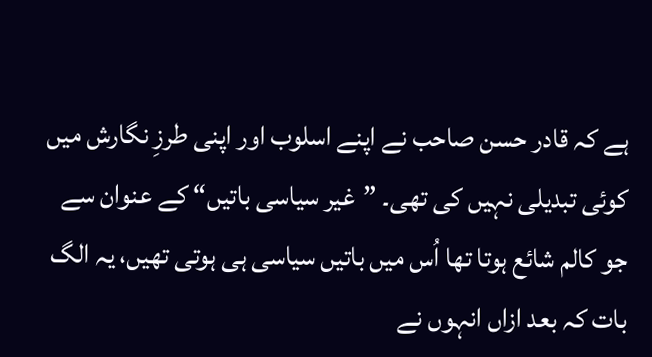ہے کہ قادر حسن صاحب نے اپنے اسلوب اور اپنی طرزِ نگارش میں کوئی تبدیلی نہیں کی تھی۔ ”غیر سیاسی باتیں“ کے عنوان سے جو کالم شائع ہوتا تھا اُس میں باتیں سیاسی ہی ہوتی تھیں، یہ الگ بات کہ بعد ازاں انہوں نے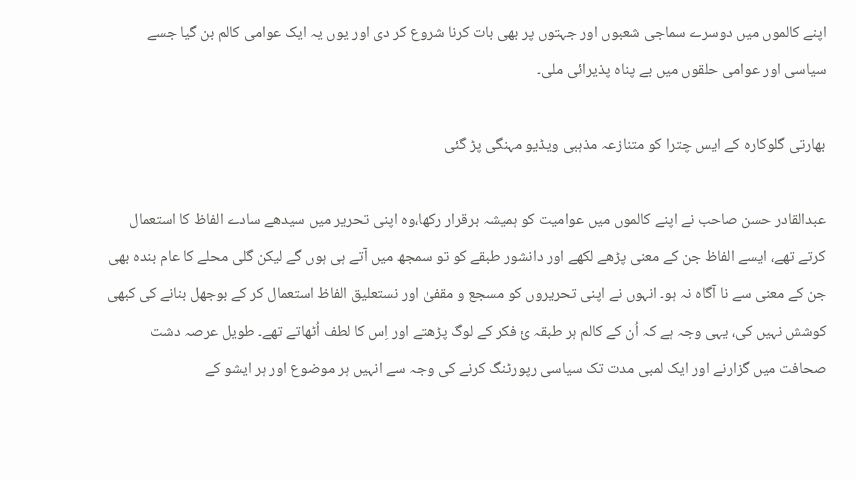اپنے کالموں میں دوسرے سماجی شعبوں اور جہتوں پر بھی بات کرنا شروع کر دی اور یوں یہ ایک عوامی کالم بن گیا جسے سیاسی اور عوامی حلقوں میں بے پناہ پذیرائی ملی۔

بھارتی گلوکارہ کے ایس چترا کو متنازعہ مذہبی ویڈیو مہنگی پڑ گئی

عبدالقادر حسن صاحب نے اپنے کالموں میں عوامیت کو ہمیشہ برقرار رکھا،وہ اپنی تحریر میں سیدھے سادے الفاظ کا استعمال کرتے تھے، ایسے الفاظ جن کے معنی پڑھے لکھے اور دانشور طبقے کو تو سمجھ میں آتے ہی ہوں گے لیکن گلی محلے کا عام بندہ بھی جن کے معنی سے نا آگاہ نہ ہو۔ انہوں نے اپنی تحریروں کو مسجع و مقفیٰ اور نستعلیق الفاظ استعمال کر کے بوجھل بنانے کی کبھی کوشش نہیں کی، یہی وجہ ہے کہ اُن کے کالم ہر طبقہ ئ فکر کے لوگ پڑھتے اور اِس کا لطف اُٹھاتے تھے۔ طویل عرصہ دشت صحافت میں گزارنے اور ایک لمبی مدت تک سیاسی رپورٹنگ کرنے کی وجہ سے انہیں ہر موضوع اور ہر ایشو کے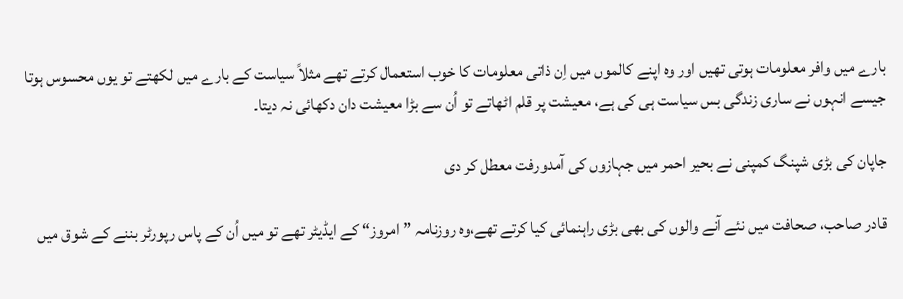بارے میں وافر معلومات ہوتی تھیں اور وہ اپنے کالموں میں اِن ذاتی معلومات کا خوب استعمال کرتے تھے مثلاً سیاست کے بارے میں لکھتے تو یوں محسوس ہوتا جیسے انہوں نے ساری زندگی بس سیاست ہی کی ہے، معیشت پر قلم اٹھاتے تو اُن سے بڑا معیشت دان دکھائی نہ دیتا۔

جاپان کی بڑی شپنگ کمپنی نے بحیر احمر میں جہازوں کی آمدورفت معطل کر دی

قادر صاحب، صحافت میں نئے آنے والوں کی بھی بڑی راہنمائی کیا کرتے تھے،وہ روزنامہ ”امروز“ کے ایڈیٹر تھے تو میں اُن کے پاس رپورٹر بننے کے شوق میں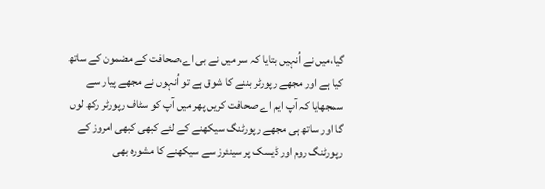گیا،میں نے اُنہیں بتایا کہ سر میں نے بی اے،صحافت کے مضمون کے ساتھ کیا ہے اور مجھے رپورٹر بننے کا شوق ہے تو اُنہوں نے مجھے پیار سے سمجھایا کہ آپ ایم اے صحافت کریں پھر میں آپ کو سٹاف رپورٹر رکھ لوں گا اور ساتھ ہی مجھے رپورٹنگ سیکھنے کے لئے کبھی کبھی امروز کے رپورٹنگ روم اور ڈیسک پر سینئرز سے سیکھنے کا مشورہ بھی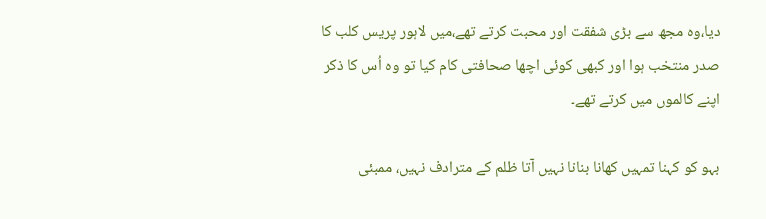دیا،وہ مجھ سے بڑی شفقت اور محبت کرتے تھے،میں لاہور پریس کلب کا صدر منتخب ہوا اور کبھی کوئی اچھا صحافتی کام کیا تو وہ اُس کا ذکر اپنے کالموں میں کرتے تھے۔

بہو کو کہنا تمہیں کھانا بنانا نہیں آتا ظلم کے مترادف نہیں، ممبئی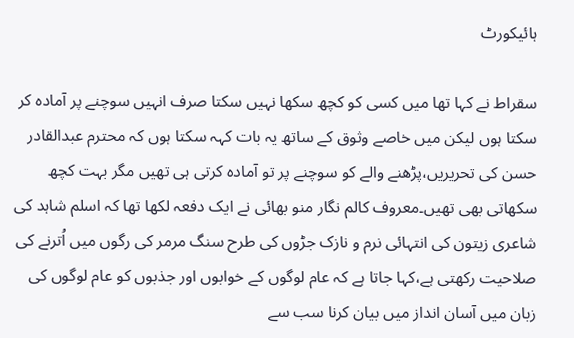ہائیکورٹ

سقراط نے کہا تھا میں کسی کو کچھ سکھا نہیں سکتا صرف انہیں سوچنے پر آمادہ کر سکتا ہوں لیکن میں خاصے وثوق کے ساتھ یہ بات کہہ سکتا ہوں کہ محترم عبدالقادر حسن کی تحریریں،پڑھنے والے کو سوچنے پر تو آمادہ کرتی ہی تھیں مگر بہت کچھ سکھاتی بھی تھیں۔معروف کالم نگار منو بھائی نے ایک دفعہ لکھا تھا کہ اسلم شاہد کی شاعری زیتون کی انتہائی نرم و نازک جڑوں کی طرح سنگ مرمر کی رگوں میں اُترنے کی صلاحیت رکھتی ہے،کہا جاتا ہے کہ عام لوگوں کے خوابوں اور جذبوں کو عام لوگوں کی زبان میں آسان انداز میں بیان کرنا سب سے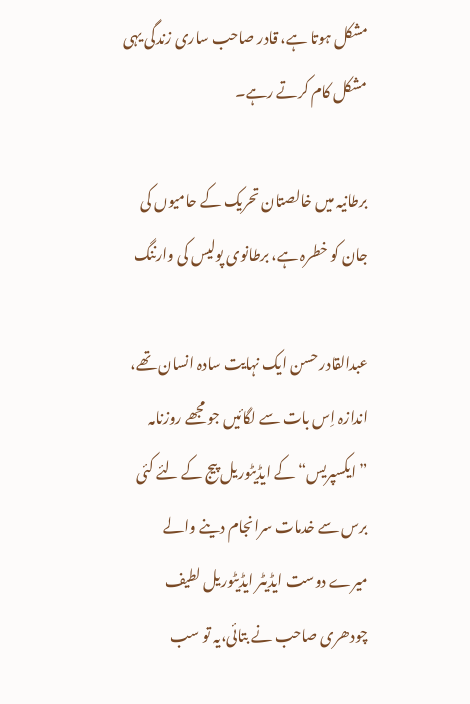مشکل ہوتا ہے، قادر صاحب ساری زندگی یہی مشکل کام کرتے رہے۔

برطانیہ میں خالصتان تحریک کے حامیوں کی جان کو خطرہ ہے، برطانوی پولیس کی وارننگ

عبدالقادر حسن ایک نہایت سادہ انسان تھے، اندازہ اِس بات سے لگائیں جو مجھے روزنامہ ”ایکسپریس“ کے ایڈیٹوریل پیج کے لئے کئی برس سے خدمات سرانجام دینے والے میرے دوست ایڈیٹر ایڈیٹوریل لطیف چودھری صاحب نے بتائی،یہ تو سب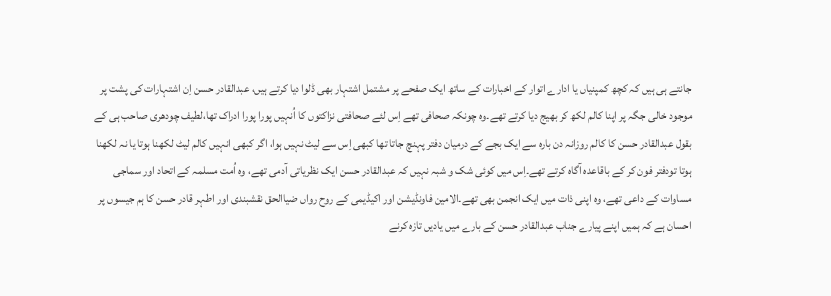جانتے ہی ہیں کہ کچھ کمپنیاں یا ادارے اتوار کے اخبارات کے ساتھ ایک صفحے پر مشتمل اشتہار بھی ڈلوا دیا کرتے ہیں، عبدالقادر حسن اِن اشتہارات کی پشت پر موجود خالی جگہ پر اپنا کالم لکھ کر بھیج دیا کرتے تھے۔وہ چونکہ صحافی تھے اِس لئے صحافتی نزاکتوں کا اُنہیں پورا پورا ادراک تھا،لطیف چودھری صاحب ہی کے بقول عبدالقادر حسن کا کالم روزانہ دن بارہ سے ایک بجے کے درمیان دفتر پہنچ جاتا تھا کبھی اِس سے لیٹ نہیں ہوا، اگر کبھی انہیں کالم لیٹ لکھنا ہوتا یا نہ لکھنا ہوتا تودفتر فون کر کے باقاعدہ آگاہ کرتے تھے۔اِس میں کوئی شک و شبہ نہیں کہ عبدالقادر حسن ایک نظریاتی آدمی تھے، وہ اُمت مسلمہ کے اتحاد اور سماجی مساوات کے داعی تھے، وہ اپنی ذات میں ایک انجمن بھی تھے۔الامین فاونڈیشن اور اکیڈیمی کے روح رواں ضیاالحق نقشبندی اور اطہر قادر حسن کا ہم جیسوں پر احسان ہے کہ ہمیں اپنے پیارے جناب عبدالقادر حسن کے بارے میں یادیں تازہ کرنے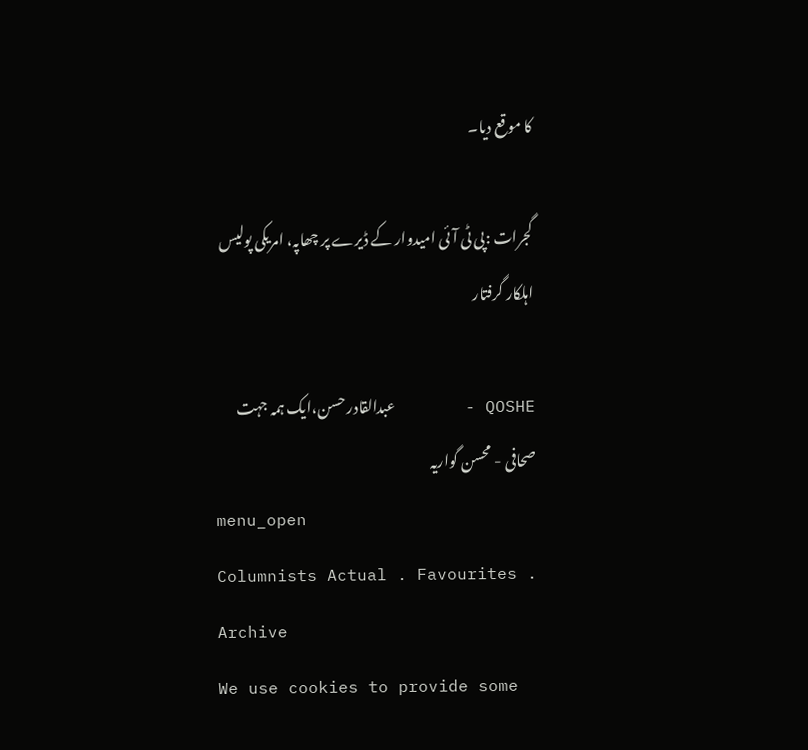کا موقع دیا۔

گجرات :پی ٹی آئی امیدوار کے ڈیرے پر چھاپہ، امریکی پولیس اہلکار گرفتار

QOSHE -       عبدالقادر حسن،ایک ہمہ جہت صحافی - محسن گواریہ
menu_open
Columnists Actual . Favourites . Archive
We use cookies to provide some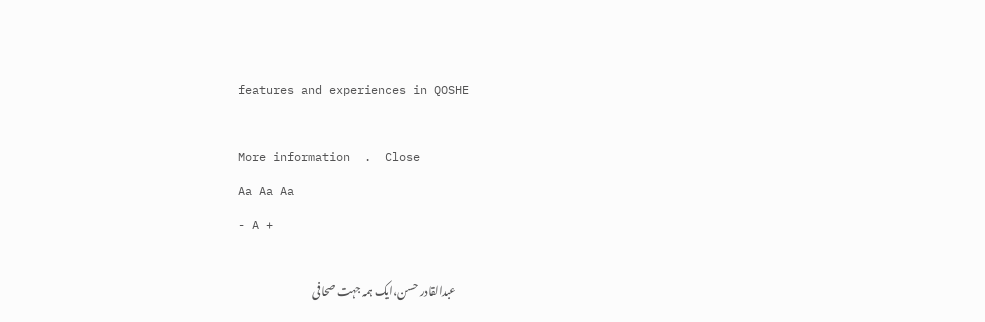features and experiences in QOSHE

More information  .  Close
Aa Aa Aa
- A +

      عبدالقادر حسن،ایک ہمہ جہت صحافی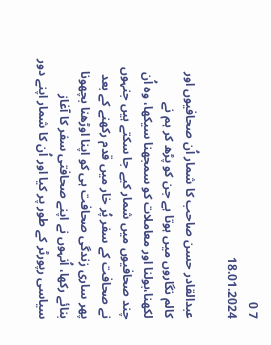7 0
18.01.2024

عبدالقادر حسن صاحب کا شمار اُن صحافیوں اور کالم نگاروں میں ہوتا ہے جن کو پڑھ کر ہم نے لکھنا،بولنا اور معاملات کو سمجھنا سیکھا، وہ اُن چند صحافیوں میں شمار کیے جا سکتے ہیں جنہوں نے صحافت کے سفر پُر خار میں قدم رکھنے کے بعد پھر ساری زندگی صحافت ہی کو اپنا اوڑھنا بچھونا بنائے رکھا، اُنہوں نے اپنے صحافتی سفر کا آغاز سیاسی رپورٹر کے طور پر کیا اور اُن کا شمار اپنے دور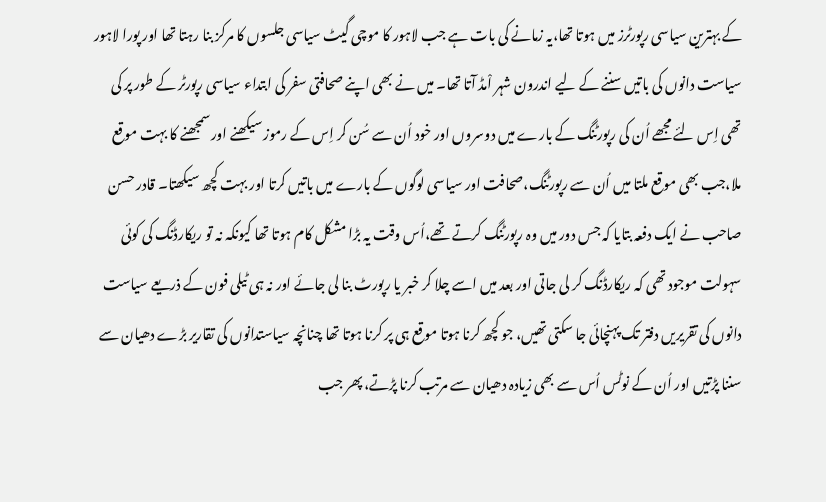کے بہترین سیاسی رپورٹرز میں ہوتا تھا،یہ زمانے کی بات ہے جب لاہور کا موچی گیٹ سیاسی جلسوں کا مرکز بنا رہتا تھا اور پورا لاہور سیاست دانوں کی باتیں سننے کے لیے اندرون شہر اْمڈ آتا تھا۔ میں نے بھی اپنے صحافتی سفر کی ابتداء سیاسی رپورٹر کے طور پر کی تھی اِس لئے مجھے اُن کی رپورٹنگ کے بارے میں دوسروں اور خود اُن سے سُن کر اِس کے رموز سیکھنے اور سمجھنے کا بہت موقع ملا،جب بھی موقع ملتا میں اُن سے رپورٹنگ،صحافت اور سیاسی لوگوں کے بارے میں باتیں کرتا اور بہت کچھ سیکھتا۔ قادر حسن صاحب نے ایک دفعہ بتایا کہ جس دور میں وہ رپورٹنگ کرتے تھے،اُس وقت یہ بڑا مشکل کام ہوتا تھا کیونکہ نہ تو ریکارڈنگ کی کوئی سہولت موجود تھی کہ ریکارڈنگ کر لی جاتی اور بعد میں اسے چلا کر خبر یا رپورٹ بنا لی جائے اور نہ ہی ٹیلی فون کے ذریعے سیاست دانوں کی تقریریں دفتر تک پہنچائی جا سکتی تھیں، جو کچھ کرنا ہوتا موقع ہی پر کرنا ہوتا تھا چنانچہ سیاستدانوں کی تقاریر بڑے دھیان سے سننا پڑتیں اور اُن کے نوٹس اُس سے بھی زیادہ دھیان سے مرتب کرنا پڑتے، پھر جب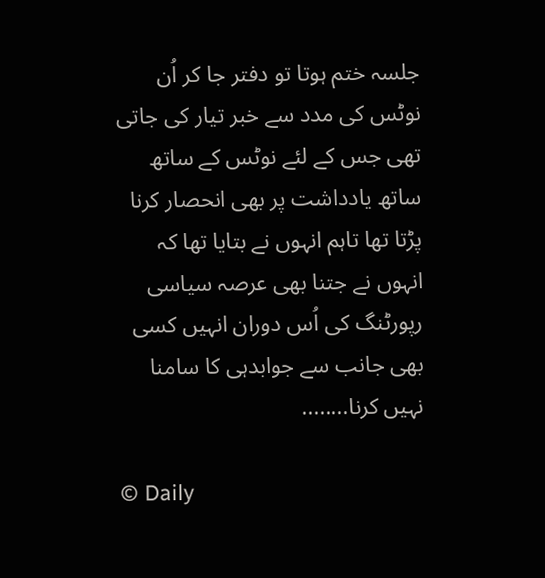جلسہ ختم ہوتا تو دفتر جا کر اُن نوٹس کی مدد سے خبر تیار کی جاتی تھی جس کے لئے نوٹس کے ساتھ ساتھ یادداشت پر بھی انحصار کرنا پڑتا تھا تاہم انہوں نے بتایا تھا کہ انہوں نے جتنا بھی عرصہ سیاسی رپورٹنگ کی اُس دوران انہیں کسی بھی جانب سے جوابدہی کا سامنا نہیں کرنا........

© Daily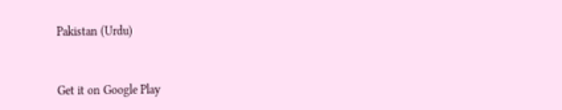Pakistan (Urdu)


Get it on Google Play